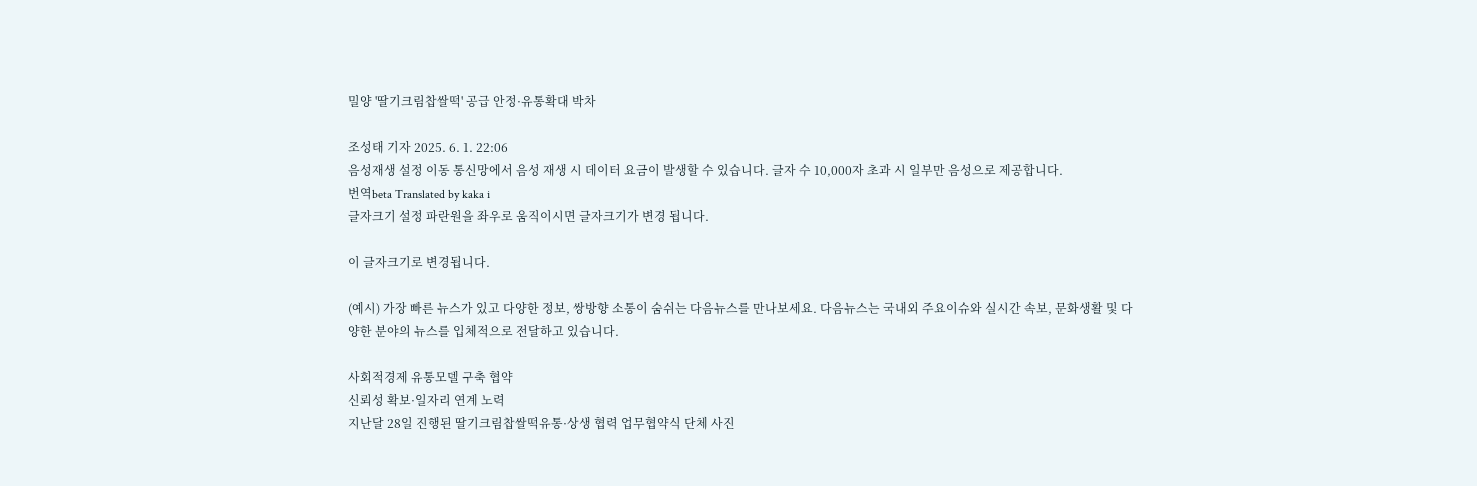밀양 '딸기크림찹쌀떡' 공급 안정·유통확대 박차

조성태 기자 2025. 6. 1. 22:06
음성재생 설정 이동 통신망에서 음성 재생 시 데이터 요금이 발생할 수 있습니다. 글자 수 10,000자 초과 시 일부만 음성으로 제공합니다.
번역beta Translated by kaka i
글자크기 설정 파란원을 좌우로 움직이시면 글자크기가 변경 됩니다.

이 글자크기로 변경됩니다.

(예시) 가장 빠른 뉴스가 있고 다양한 정보, 쌍방향 소통이 숨쉬는 다음뉴스를 만나보세요. 다음뉴스는 국내외 주요이슈와 실시간 속보, 문화생활 및 다양한 분야의 뉴스를 입체적으로 전달하고 있습니다.

사회적경제 유통모델 구축 협약
신뢰성 확보·일자리 연계 노력
지난달 28일 진행된 딸기크림찹쌀떡유통·상생 협력 업무협약식 단체 사진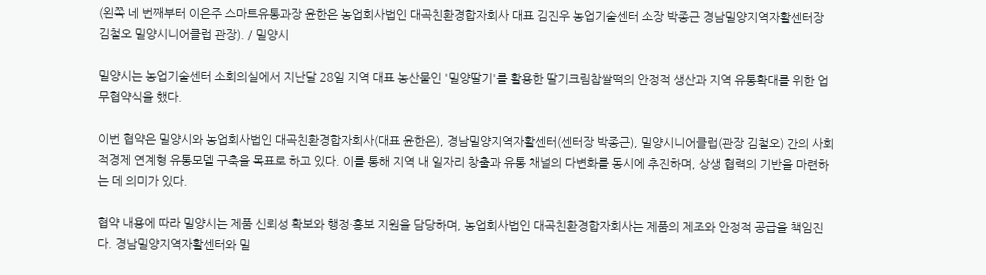(왼쪽 네 번째부터 이은주 스마트유통과장 윤한은 농업회사법인 대곡친환경합자회사 대표 김진우 농업기술센터 소장 박종근 경남밀양지역자활센터장 김철오 밀양시니어클럽 관장). / 밀양시

밀양시는 농업기술센터 소회의실에서 지난달 28일 지역 대표 농산물인 '밀양딸기'를 활용한 딸기크림찹쌀떡의 안정적 생산과 지역 유통확대를 위한 업무협약식을 했다.

이번 협약은 밀양시와 농업회사법인 대곡친환경합자회사(대표 윤한은), 경남밀양지역자활센터(센터장 박종근), 밀양시니어클럽(관장 김철오) 간의 사회적경제 연계형 유통모델 구축을 목표로 하고 있다. 이를 통해 지역 내 일자리 창출과 유통 채널의 다변화를 동시에 추진하며, 상생 협력의 기반을 마련하는 데 의미가 있다.

협약 내용에 따라 밀양시는 제품 신뢰성 확보와 행정·홍보 지원을 담당하며, 농업회사법인 대곡친환경합자회사는 제품의 제조와 안정적 공급을 책임진다. 경남밀양지역자활센터와 밀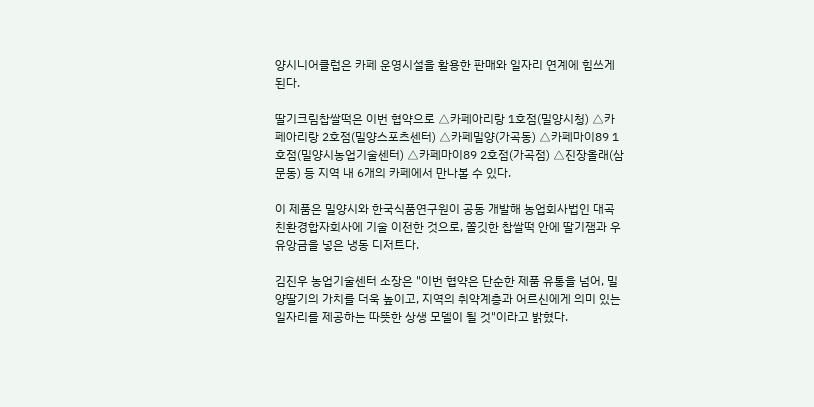양시니어클럽은 카페 운영시설을 활용한 판매와 일자리 연계에 힘쓰게 된다.

딸기크림찹쌀떡은 이번 협약으로 △카페아리랑 1호점(밀양시청) △카페아리랑 2호점(밀양스포츠센터) △카페밀양(가곡동) △카페마이89 1호점(밀양시농업기술센터) △카페마이89 2호점(가곡점) △진장올래(삼문동) 등 지역 내 6개의 카페에서 만나볼 수 있다.

이 제품은 밀양시와 한국식품연구원이 공동 개발해 농업회사법인 대곡친환경합자회사에 기술 이전한 것으로, 쫄깃한 찹쌀떡 안에 딸기잼과 우유앙금을 넣은 냉동 디저트다.

김진우 농업기술센터 소장은 "이번 협약은 단순한 제품 유통을 넘어, 밀양딸기의 가치를 더욱 높이고, 지역의 취약계층과 어르신에게 의미 있는 일자리를 제공하는 따뜻한 상생 모델이 될 것"이라고 밝혔다.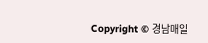Copyright © 경남매일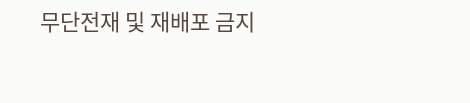무단전재 및 재배포 금지